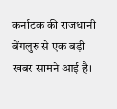कर्नाटक की राजधानी बेंगलुरु से एक बड़ी खबर सामने आई है।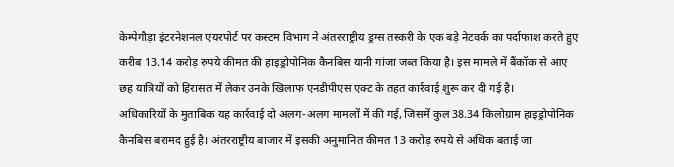केम्पेगौड़ा इंटरनेशनल एयरपोर्ट पर कस्टम विभाग ने अंतरराष्ट्रीय ड्रग्स तस्करी के एक बड़े नेटवर्क का पर्दाफाश करते हुए करीब 13.14 करोड़ रुपये कीमत की हाइड्रोपोनिक कैनबिस यानी गांजा जब्त किया है। इस मामले में बैंकॉक से आए छह यात्रियों को हिरासत में लेकर उनके खिलाफ एनडीपीएस एक्ट के तहत कार्रवाई शुरू कर दी गई है।
अधिकारियों के मुताबिक यह कार्रवाई दो अलग-अलग मामलों में की गई, जिसमें कुल 38.34 किलोग्राम हाइड्रोपोनिक कैनबिस बरामद हुई है। अंतरराष्ट्रीय बाजार में इसकी अनुमानित कीमत 13 करोड़ रुपये से अधिक बताई जा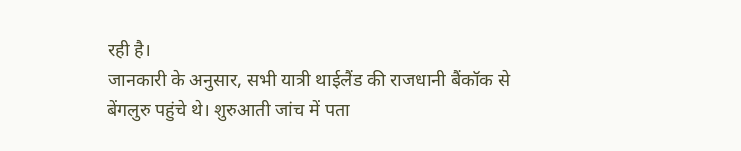रही है।
जानकारी के अनुसार, सभी यात्री थाईलैंड की राजधानी बैंकॉक से बेंगलुरु पहुंचे थे। शुरुआती जांच में पता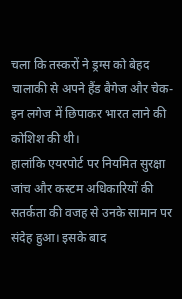चला कि तस्करों ने ड्रग्स को बेहद चालाकी से अपने हैंड बैगेज और चेक-इन लगेज में छिपाकर भारत लाने की कोशिश की थी।
हालांकि एयरपोर्ट पर नियमित सुरक्षा जांच और कस्टम अधिकारियों की सतर्कता की वजह से उनके सामान पर संदेह हुआ। इसके बाद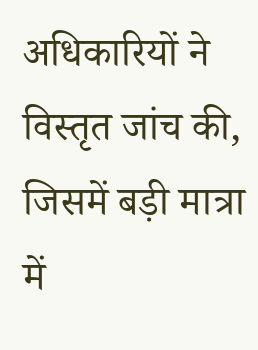अधिकारियों ने विस्तृत जांच की, जिसमें बड़ी मात्रा में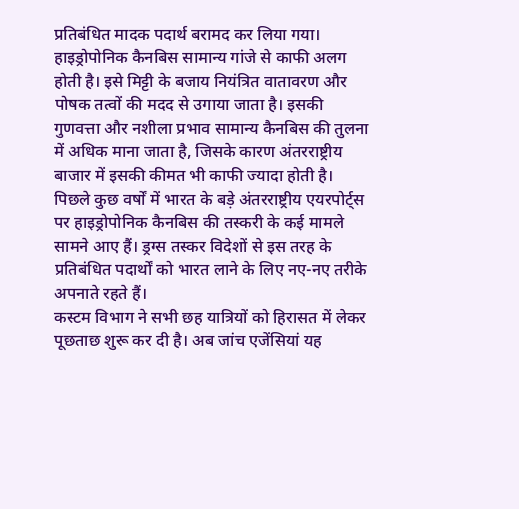प्रतिबंधित मादक पदार्थ बरामद कर लिया गया।
हाइड्रोपोनिक कैनबिस सामान्य गांजे से काफी अलग होती है। इसे मिट्टी के बजाय नियंत्रित वातावरण और पोषक तत्वों की मदद से उगाया जाता है। इसकी गुणवत्ता और नशीला प्रभाव सामान्य कैनबिस की तुलना में अधिक माना जाता है, जिसके कारण अंतरराष्ट्रीय बाजार में इसकी कीमत भी काफी ज्यादा होती है।
पिछले कुछ वर्षों में भारत के बड़े अंतरराष्ट्रीय एयरपोर्ट्स पर हाइड्रोपोनिक कैनबिस की तस्करी के कई मामले सामने आए हैं। ड्रग्स तस्कर विदेशों से इस तरह के प्रतिबंधित पदार्थों को भारत लाने के लिए नए-नए तरीके अपनाते रहते हैं।
कस्टम विभाग ने सभी छह यात्रियों को हिरासत में लेकर पूछताछ शुरू कर दी है। अब जांच एजेंसियां यह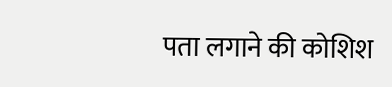पता लगाने की कोशिश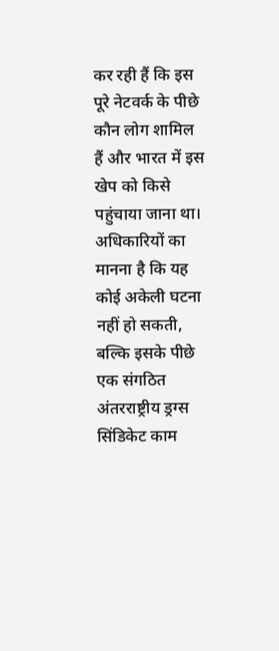कर रही हैं कि इस पूरे नेटवर्क के पीछे कौन लोग शामिल हैं और भारत में इस खेप को किसे पहुंचाया जाना था।
अधिकारियों का मानना है कि यह कोई अकेली घटना नहीं हो सकती, बल्कि इसके पीछे एक संगठित अंतरराष्ट्रीय ड्रग्स सिंडिकेट काम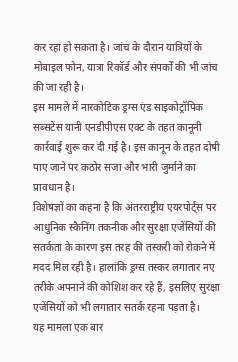कर रहा हो सकता है। जांच के दौरान यात्रियों के मोबाइल फोन, यात्रा रिकॉर्ड और संपर्कों की भी जांच की जा रही है।
इस मामले में नारकोटिक ड्रग्स एंड साइकोट्रॉपिक सब्सटेंस यानी एनडीपीएस एक्ट के तहत कानूनी कार्रवाई शुरू कर दी गई है। इस कानून के तहत दोषी पाए जाने पर कठोर सजा और भारी जुर्माने का प्रावधान है।
विशेषज्ञों का कहना है कि अंतरराष्ट्रीय एयरपोर्ट्स पर आधुनिक स्कैनिंग तकनीक और सुरक्षा एजेंसियों की सतर्कता के कारण इस तरह की तस्करी को रोकने में मदद मिल रही है। हालांकि ड्रग्स तस्कर लगातार नए तरीके अपनाने की कोशिश कर रहे हैं, इसलिए सुरक्षा एजेंसियों को भी लगातार सतर्क रहना पड़ता है।
यह मामला एक बार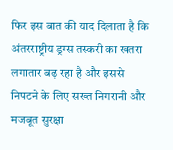फिर इस बात की याद दिलाता है कि अंतरराष्ट्रीय ड्रग्स तस्करी का खतरा लगातार बढ़ रहा है और इससे निपटने के लिए सख्त निगरानी और मजबूत सुरक्षा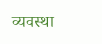व्यवस्था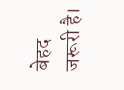बेहद जरूरी है।